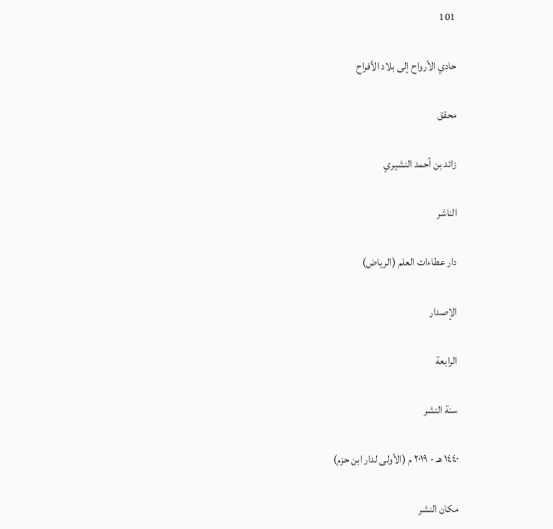101

حادي الأرواح إلى بلاد الأفراح

محقق

زائد بن أحمد النشيري

الناشر

دار عطاءات العلم (الرياض)

الإصدار

الرابعة

سنة النشر

١٤٤٠ هـ - ٢٠١٩ م (الأولى لدار ابن حزم)

مكان النشر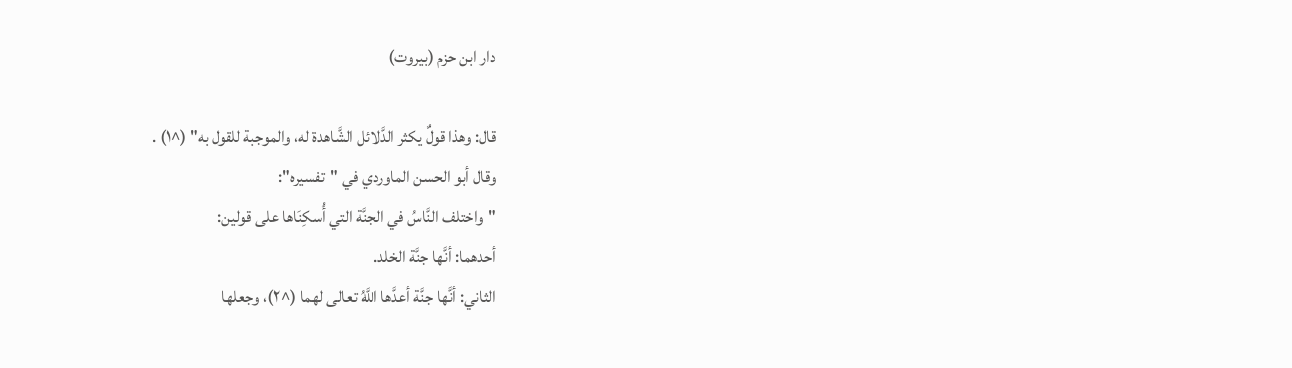دار ابن حزم (بيروت)

قال: وهذا قولٌ يكثر الدَّلائل الشَّاهدة له، والموجبة للقول به" (^١) .
وقال أبو الحسن الماوردي في "تفسيره":
"واختلف النَّاسُ في الجنَّة التي أُسكِنَاها على قولين:
أحدهما: أنَّها جنَّة الخلد.
الثاني: أنَّها جنَّة أعدَّها اللَّهُ تعالى لهما (^٢)، وجعلها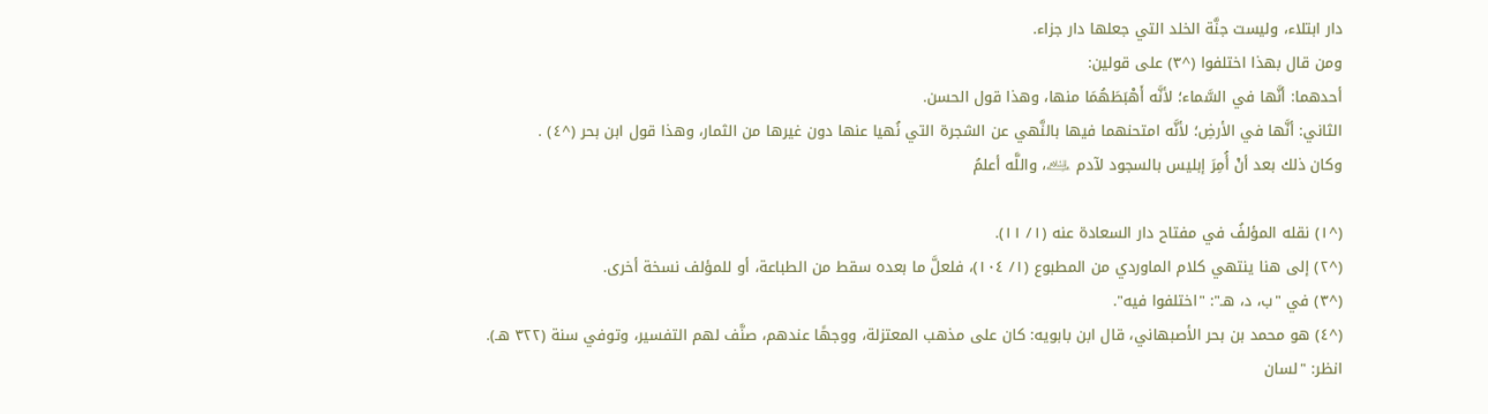دار ابتلاء، وليست جنَّة الخلد التي جعلها دار جزاء.
ومن قال بهذا اختلفوا (^٣) على قولين:
أحدهما: أنَّها في السَّماء؛ لأنَّه أَهْبَطَهُمَا منها، وهذا قول الحسن.
الثاني: أنَّها في الأرضِ؛ لأنَّه امتحنهما فيها بالنَّهي عن الشجرة التي نُهيا عنها دون غيرها من الثمار، وهذا قول ابن بحر (^٤) .
وكان ذلك بعد أنْ أُمِرَ إبليس بالسجود لآدم ﵇، واللَّه أعلمُ

(^١) نقله المؤلفُ في مفتاح دار السعادة عنه (١/ ١١).
(^٢) إلى هنا ينتهي كلام الماوردي من المطبوع (١/ ١٠٤)، فلعلَّ ما بعده سقط من الطباعة، أو للمؤلف نسخة أخرى.
(^٣) في "ب، د، هـ": "اختلفوا فيه".
(^٤) هو محمد بن بحر الأصبهاني، قال ابن بابويه: كان على مذهب المعتزلة، ووجهًا عندهم، صنَّف لهم التفسير، وتوفي سنة (٣٢٢ هـ).
انظر: "لسان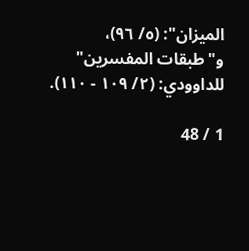الميزان": (٥/ ٩٦)، و"طبقات المفسرين" للداوودي: (٢/ ١٠٩ - ١١٠).

1 / 48